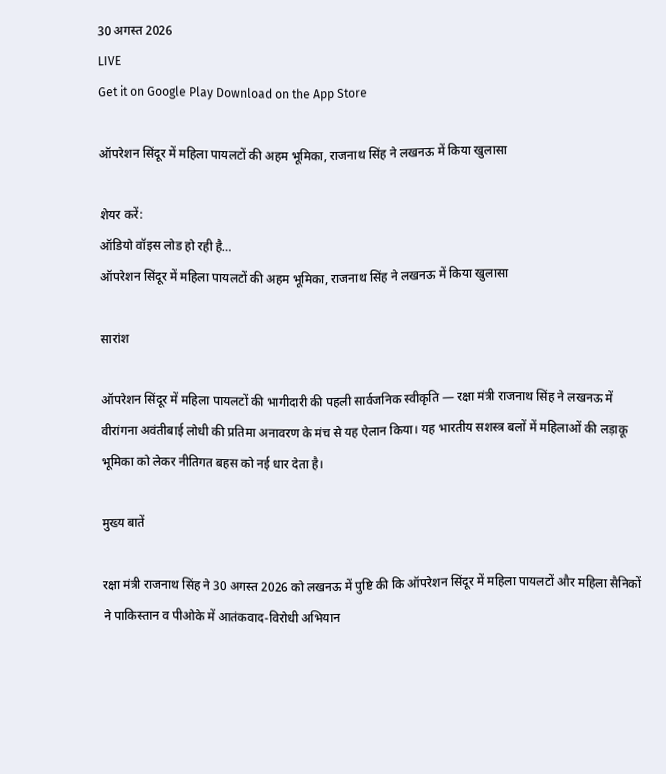30 अगस्त 2026
LIVE
Get it on Google Play Download on the App Store

ऑपरेशन सिंदूर में महिला पायलटों की अहम भूमिका, राजनाथ सिंह ने लखनऊ में किया खुलासा

शेयर करें:
ऑडियो वॉइस लोड हो रही है…
ऑपरेशन सिंदूर में महिला पायलटों की अहम भूमिका, राजनाथ सिंह ने लखनऊ में किया खुलासा

सारांश

ऑपरेशन सिंदूर में महिला पायलटों की भागीदारी की पहली सार्वजनिक स्वीकृति — रक्षा मंत्री राजनाथ सिंह ने लखनऊ में वीरांगना अवंतीबाई लोधी की प्रतिमा अनावरण के मंच से यह ऐलान किया। यह भारतीय सशस्त्र बलों में महिलाओं की लड़ाकू भूमिका को लेकर नीतिगत बहस को नई धार देता है।

मुख्य बातें

रक्षा मंत्री राजनाथ सिंह ने 30 अगस्त 2026 को लखनऊ में पुष्टि की कि ऑपरेशन सिंदूर में महिला पायलटों और महिला सैनिकों ने पाकिस्तान व पीओके में आतंकवाद-विरोधी अभियान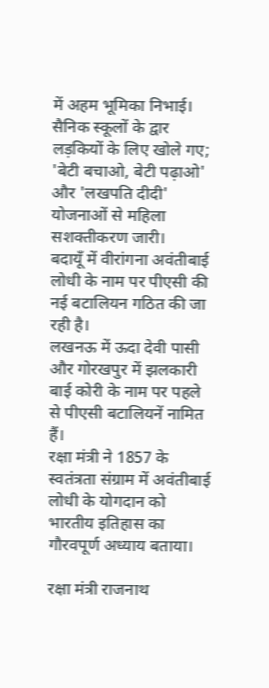में अहम भूमिका निभाई।
सैनिक स्कूलों के द्वार लड़कियों के लिए खोले गए; 'बेटी बचाओ, बेटी पढ़ाओ' और 'लखपति दीदी' योजनाओं से महिला सशक्तीकरण जारी।
बदायूँ में वीरांगना अवंतीबाई लोधी के नाम पर पीएसी की नई बटालियन गठित की जा रही है।
लखनऊ में ऊदा देवी पासी और गोरखपुर में झलकारी बाई कोरी के नाम पर पहले से पीएसी बटालियनें नामित हैं।
रक्षा मंत्री ने 1857 के स्वतंत्रता संग्राम में अवंतीबाई लोधी के योगदान को भारतीय इतिहास का गौरवपूर्ण अध्याय बताया।

रक्षा मंत्री राजनाथ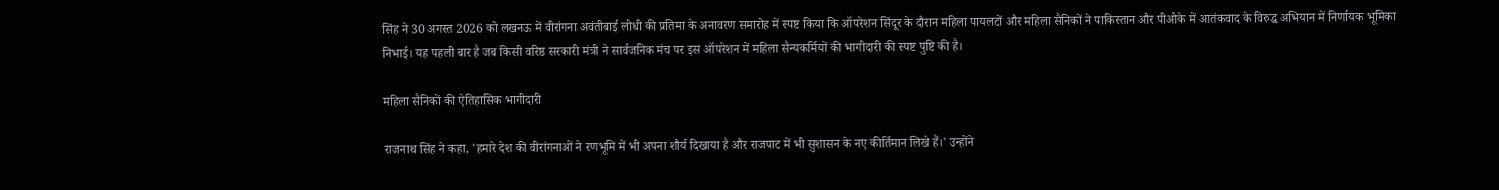सिंह ने 30 अगस्त 2026 को लखनऊ में वीरांगना अवंतीबाई लोधी की प्रतिमा के अनावरण समारोह में स्पष्ट किया कि ऑपरेशन सिंदूर के दौरान महिला पायलटों और महिला सैनिकों ने पाकिस्तान और पीओके में आतंकवाद के विरुद्ध अभियान में निर्णायक भूमिका निभाई। यह पहली बार है जब किसी वरिष्ठ सरकारी मंत्री ने सार्वजनिक मंच पर इस ऑपरेशन में महिला सैन्यकर्मियों की भागीदारी की स्पष्ट पुष्टि की है।

महिला सैनिकों की ऐतिहासिक भागीदारी

राजनाथ सिंह ने कहा, 'हमारे देश की वीरांगनाओं ने रणभूमि में भी अपना शौर्य दिखाया है और राजपाट में भी सुशासन के नए कीर्तिमान लिखे हैं।' उन्होंने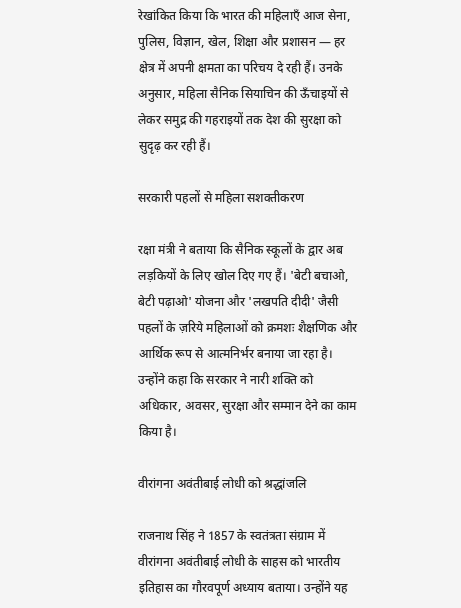रेखांकित किया कि भारत की महिलाएँ आज सेना, पुलिस, विज्ञान, खेल, शिक्षा और प्रशासन — हर क्षेत्र में अपनी क्षमता का परिचय दे रही हैं। उनके अनुसार, महिला सैनिक सियाचिन की ऊँचाइयों से लेकर समुद्र की गहराइयों तक देश की सुरक्षा को सुदृढ़ कर रही हैं।

सरकारी पहलों से महिला सशक्तीकरण

रक्षा मंत्री ने बताया कि सैनिक स्कूलों के द्वार अब लड़कियों के लिए खोल दिए गए हैं। 'बेटी बचाओ, बेटी पढ़ाओ' योजना और 'लखपति दीदी' जैसी पहलों के ज़रिये महिलाओं को क्रमशः शैक्षणिक और आर्थिक रूप से आत्मनिर्भर बनाया जा रहा है। उन्होंने कहा कि सरकार ने नारी शक्ति को अधिकार, अवसर, सुरक्षा और सम्मान देने का काम किया है।

वीरांगना अवंतीबाई लोधी को श्रद्धांजलि

राजनाथ सिंह ने 1857 के स्वतंत्रता संग्राम में वीरांगना अवंतीबाई लोधी के साहस को भारतीय इतिहास का गौरवपूर्ण अध्याय बताया। उन्होंने यह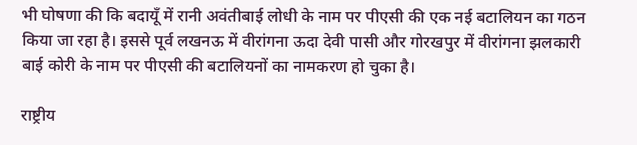भी घोषणा की कि बदायूँ में रानी अवंतीबाई लोधी के नाम पर पीएसी की एक नई बटालियन का गठन किया जा रहा है। इससे पूर्व लखनऊ में वीरांगना ऊदा देवी पासी और गोरखपुर में वीरांगना झलकारी बाई कोरी के नाम पर पीएसी की बटालियनों का नामकरण हो चुका है।

राष्ट्रीय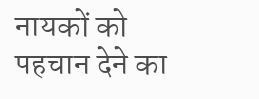नायकों को पहचान देने का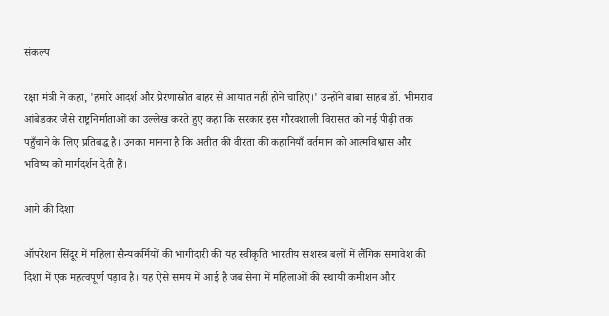संकल्प

रक्षा मंत्री ने कहा, 'हमारे आदर्श और प्रेरणास्रोत बाहर से आयात नहीं होने चाहिए।' उन्होंने बाबा साहब डॉ. भीमराव आंबेडकर जैसे राष्ट्रनिर्माताओं का उल्लेख करते हुए कहा कि सरकार इस गौरवशाली विरासत को नई पीढ़ी तक पहुँचाने के लिए प्रतिबद्ध है। उनका मानना है कि अतीत की वीरता की कहानियाँ वर्तमान को आत्मविश्वास और भविष्य को मार्गदर्शन देती हैं।

आगे की दिशा

ऑपरेशन सिंदूर में महिला सैन्यकर्मियों की भागीदारी की यह स्वीकृति भारतीय सशस्त्र बलों में लैंगिक समावेश की दिशा में एक महत्वपूर्ण पड़ाव है। यह ऐसे समय में आई है जब सेना में महिलाओं की स्थायी कमीशन और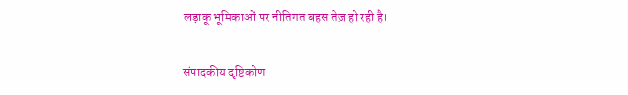लड़ाकू भूमिकाओं पर नीतिगत बहस तेज़ हो रही है।

संपादकीय दृष्टिकोण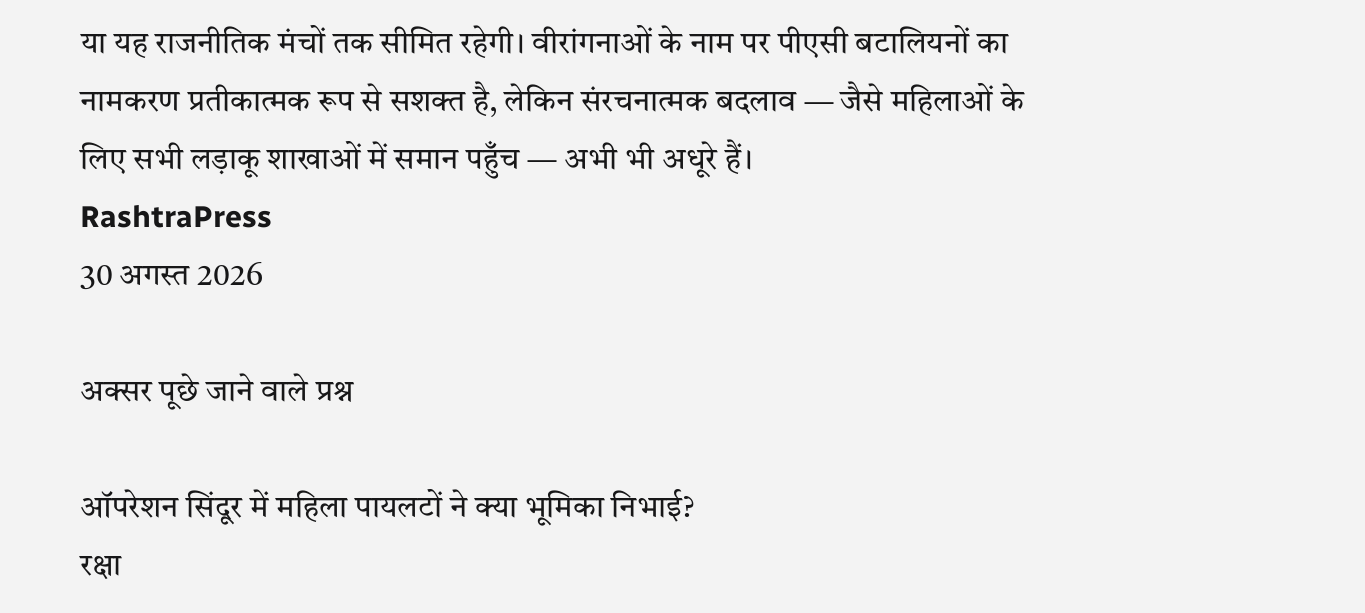या यह राजनीतिक मंचों तक सीमित रहेगी। वीरांगनाओं के नाम पर पीएसी बटालियनों का नामकरण प्रतीकात्मक रूप से सशक्त है, लेकिन संरचनात्मक बदलाव — जैसे महिलाओं के लिए सभी लड़ाकू शाखाओं में समान पहुँच — अभी भी अधूरे हैं।
RashtraPress
30 अगस्त 2026

अक्सर पूछे जाने वाले प्रश्न

ऑपरेशन सिंदूर में महिला पायलटों ने क्या भूमिका निभाई?
रक्षा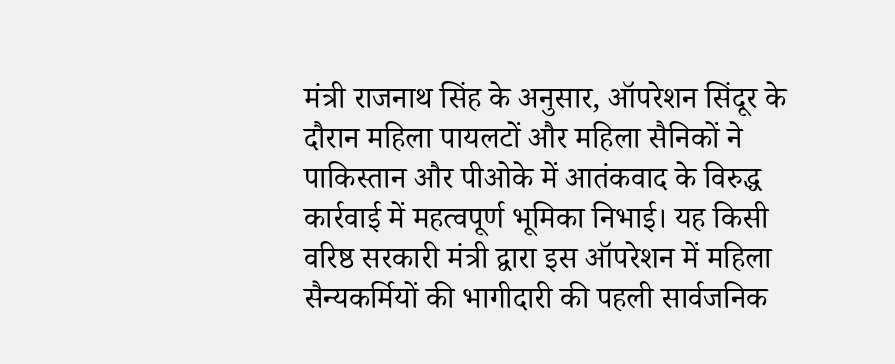मंत्री राजनाथ सिंह के अनुसार, ऑपरेशन सिंदूर के दौरान महिला पायलटों और महिला सैनिकों ने पाकिस्तान और पीओके में आतंकवाद के विरुद्ध कार्रवाई में महत्वपूर्ण भूमिका निभाई। यह किसी वरिष्ठ सरकारी मंत्री द्वारा इस ऑपरेशन में महिला सैन्यकर्मियों की भागीदारी की पहली सार्वजनिक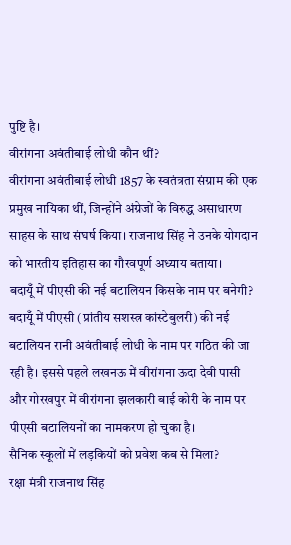पुष्टि है।
वीरांगना अवंतीबाई लोधी कौन थीं?
वीरांगना अवंतीबाई लोधी 1857 के स्वतंत्रता संग्राम की एक प्रमुख नायिका थीं, जिन्होंने अंग्रेजों के विरुद्ध असाधारण साहस के साथ संघर्ष किया। राजनाथ सिंह ने उनके योगदान को भारतीय इतिहास का गौरवपूर्ण अध्याय बताया।
बदायूँ में पीएसी की नई बटालियन किसके नाम पर बनेगी?
बदायूँ में पीएसी (प्रांतीय सशस्त्र कांस्टेबुलरी) की नई बटालियन रानी अवंतीबाई लोधी के नाम पर गठित की जा रही है। इससे पहले लखनऊ में वीरांगना ऊदा देवी पासी और गोरखपुर में वीरांगना झलकारी बाई कोरी के नाम पर पीएसी बटालियनों का नामकरण हो चुका है।
सैनिक स्कूलों में लड़कियों को प्रवेश कब से मिला?
रक्षा मंत्री राजनाथ सिंह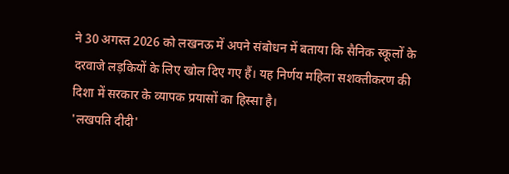ने 30 अगस्त 2026 को लखनऊ में अपने संबोधन में बताया कि सैनिक स्कूलों के दरवाजे लड़कियों के लिए खोल दिए गए हैं। यह निर्णय महिला सशक्तीकरण की दिशा में सरकार के व्यापक प्रयासों का हिस्सा है।
'लखपति दीदी'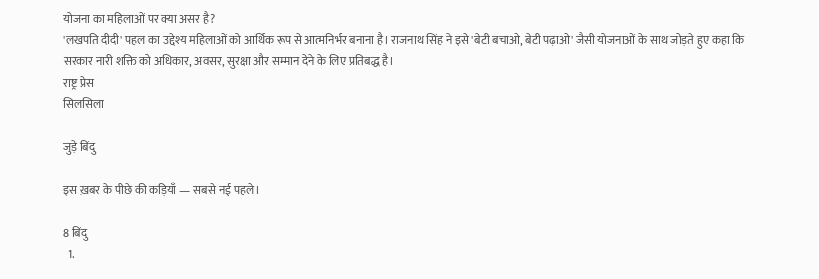योजना का महिलाओं पर क्या असर है?
'लखपति दीदी' पहल का उद्देश्य महिलाओं को आर्थिक रूप से आत्मनिर्भर बनाना है। राजनाथ सिंह ने इसे 'बेटी बचाओ, बेटी पढ़ाओ' जैसी योजनाओं के साथ जोड़ते हुए कहा कि सरकार नारी शक्ति को अधिकार, अवसर, सुरक्षा और सम्मान देने के लिए प्रतिबद्ध है।
राष्ट्र प्रेस
सिलसिला

जुड़े बिंदु

इस ख़बर के पीछे की कड़ियाँ — सबसे नई पहले।

8 बिंदु
  1.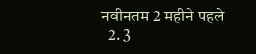नवीनतम 2 महीने पहले
  2. 3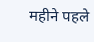महीने पहले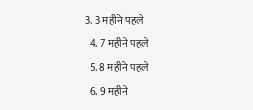3. 3 महीने पहले
  4. 7 महीने पहले
  5. 8 महीने पहले
  6. 9 महीने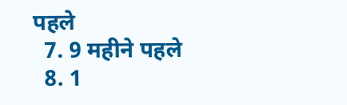पहले
  7. 9 महीने पहले
  8. 1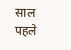साल पहले